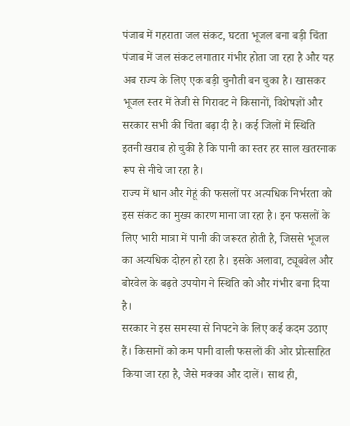पंजाब में गहराता जल संकट, घटता भूजल बना बड़ी चिंता
पंजाब में जल संकट लगातार गंभीर होता जा रहा है और यह अब राज्य के लिए एक बड़ी चुनौती बन चुका है। खासकर भूजल स्तर में तेजी से गिरावट ने किसानों, विशेषज्ञों और सरकार सभी की चिंता बढ़ा दी है। कई जिलों में स्थिति इतनी खराब हो चुकी है कि पानी का स्तर हर साल खतरनाक रूप से नीचे जा रहा है।
राज्य में धान और गेहूं की फसलों पर अत्यधिक निर्भरता को इस संकट का मुख्य कारण माना जा रहा है। इन फसलों के लिए भारी मात्रा में पानी की जरूरत होती है, जिससे भूजल का अत्यधिक दोहन हो रहा है। इसके अलावा, ट्यूबवेल और बोरवेल के बढ़ते उपयोग ने स्थिति को और गंभीर बना दिया है।
सरकार ने इस समस्या से निपटने के लिए कई कदम उठाए हैं। किसानों को कम पानी वाली फसलों की ओर प्रोत्साहित किया जा रहा है, जैसे मक्का और दालें। साथ ही,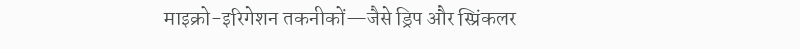माइक्रो-इरिगेशन तकनीकों—जैसे ड्रिप और स्प्रिंकलर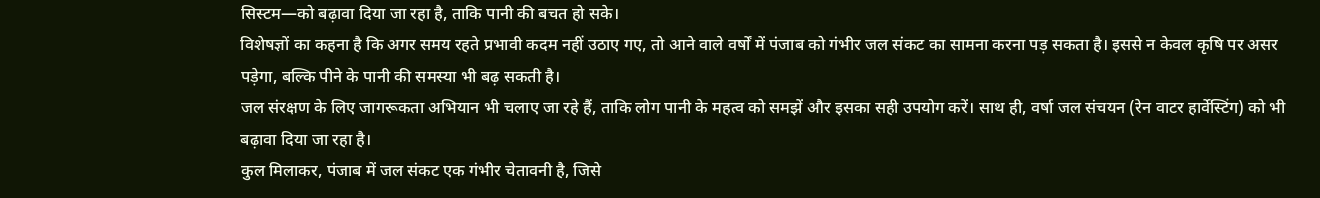सिस्टम—को बढ़ावा दिया जा रहा है, ताकि पानी की बचत हो सके।
विशेषज्ञों का कहना है कि अगर समय रहते प्रभावी कदम नहीं उठाए गए, तो आने वाले वर्षों में पंजाब को गंभीर जल संकट का सामना करना पड़ सकता है। इससे न केवल कृषि पर असर पड़ेगा, बल्कि पीने के पानी की समस्या भी बढ़ सकती है।
जल संरक्षण के लिए जागरूकता अभियान भी चलाए जा रहे हैं, ताकि लोग पानी के महत्व को समझें और इसका सही उपयोग करें। साथ ही, वर्षा जल संचयन (रेन वाटर हार्वेस्टिंग) को भी बढ़ावा दिया जा रहा है।
कुल मिलाकर, पंजाब में जल संकट एक गंभीर चेतावनी है, जिसे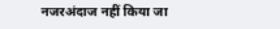नजरअंदाज नहीं किया जा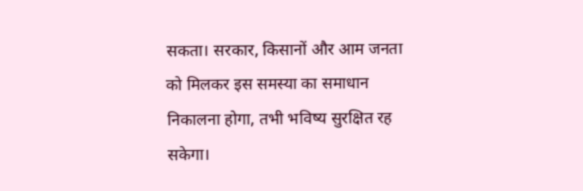सकता। सरकार, किसानों और आम जनता को मिलकर इस समस्या का समाधान निकालना होगा, तभी भविष्य सुरक्षित रह सकेगा।